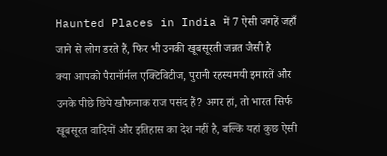Haunted Places in India में 7 ऐसी जगहें जहाँ जाने से लोग डरते हैं, फिर भी उनकी खूबसूरती जन्नत जैसी है
क्या आपको पैरानॉर्मल एक्टिविटीज, पुरानी रहस्यमयी इमारतें और उनके पीछे छिपे खौफनाक राज पसंद हैं? अगर हां, तो भारत सिर्फ खूबसूरत वादियों और इतिहास का देश नहीं है, बल्कि यहां कुछ ऐसी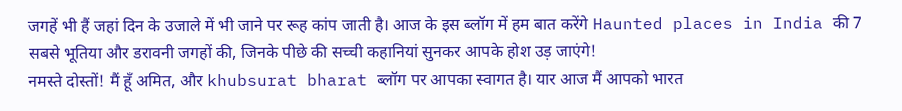जगहें भी हैं जहां दिन के उजाले में भी जाने पर रूह कांप जाती है। आज के इस ब्लॉग में हम बात करेंगे Haunted places in India की 7 सबसे भूतिया और डरावनी जगहों की, जिनके पीछे की सच्ची कहानियां सुनकर आपके होश उड़ जाएंगे!
नमस्ते दोस्तों! मैं हूँ अमित, और khubsurat bharat ब्लॉग पर आपका स्वागत है। यार आज मैं आपको भारत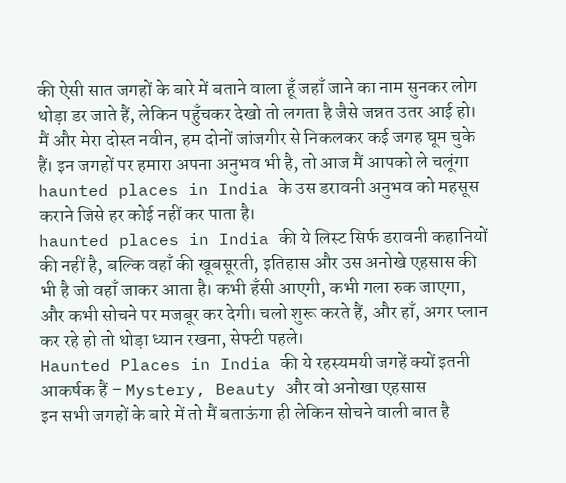की ऐसी सात जगहों के बारे में बताने वाला हूँ जहाँ जाने का नाम सुनकर लोग थोड़ा डर जाते हैं, लेकिन पहुँचकर देखो तो लगता है जैसे जन्नत उतर आई हो। मैं और मेरा दोस्त नवीन, हम दोनों जांजगीर से निकलकर कई जगह घूम चुके हैं। इन जगहों पर हमारा अपना अनुभव भी है, तो आज मैं आपको ले चलूंगा haunted places in India के उस डरावनी अनुभव को महसूस कराने जिसे हर कोई नहीं कर पाता है।
haunted places in India की ये लिस्ट सिर्फ डरावनी कहानियों की नहीं है, बल्कि वहाँ की खूबसूरती, इतिहास और उस अनोखे एहसास की भी है जो वहाँ जाकर आता है। कभी हँसी आएगी, कभी गला रुक जाएगा, और कभी सोचने पर मजबूर कर देगी। चलो शुरू करते हैं, और हाँ, अगर प्लान कर रहे हो तो थोड़ा ध्यान रखना, सेफ्टी पहले।
Haunted Places in India की ये रहस्यमयी जगहें क्यों इतनी आकर्षक हैं – Mystery, Beauty और वो अनोखा एहसास
इन सभी जगहों के बारे में तो मैं बताऊंगा ही लेकिन सोचने वाली बात है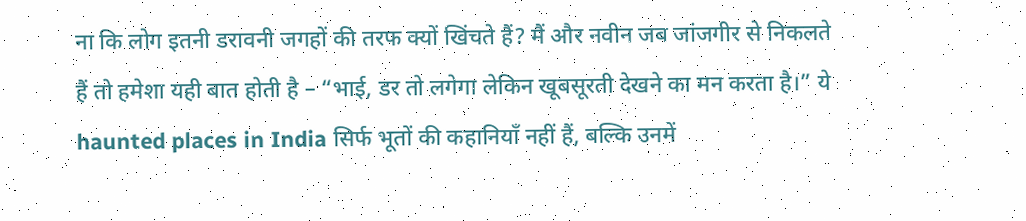ना कि लोग इतनी डरावनी जगहों की तरफ क्यों खिंचते हैं? मैं और नवीन जब जांजगीर से निकलते हैं तो हमेशा यही बात होती है – “भाई, डर तो लगेगा लेकिन खूबसूरती देखने का मन करता है।” ये haunted places in India सिर्फ भूतों की कहानियाँ नहीं हैं, बल्कि उनमें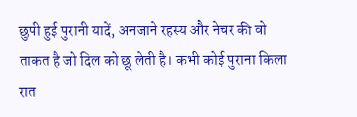छुपी हुई पुरानी यादें, अनजाने रहस्य और नेचर की वो ताकत है जो दिल को छू लेती है। कभी कोई पुराना किला रात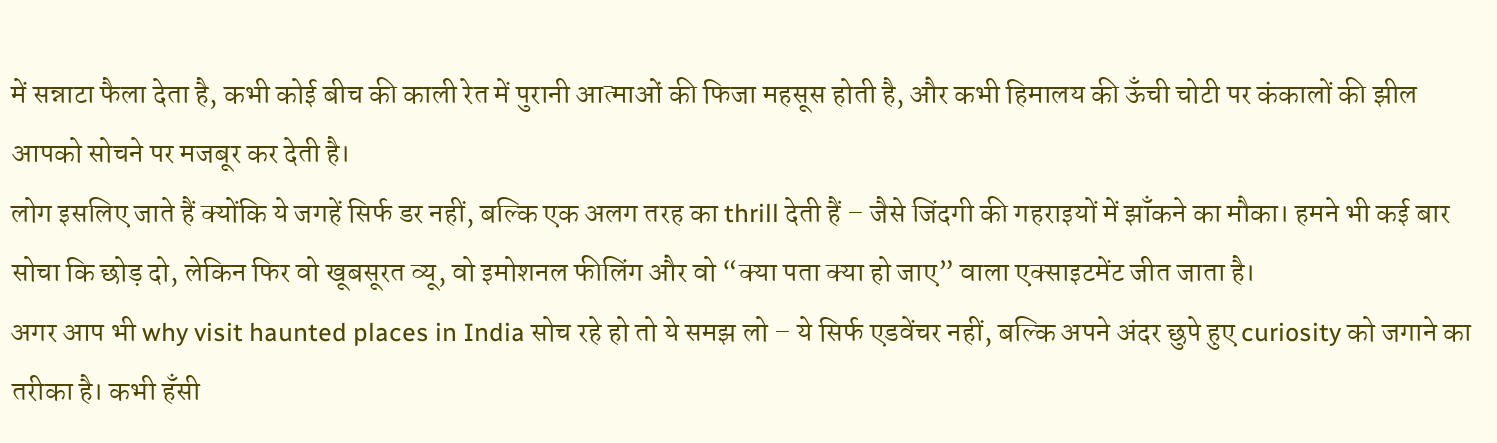में सन्नाटा फैला देता है, कभी कोई बीच की काली रेत में पुरानी आत्माओं की फिजा महसूस होती है, और कभी हिमालय की ऊँची चोटी पर कंकालों की झील आपको सोचने पर मजबूर कर देती है।
लोग इसलिए जाते हैं क्योंकि ये जगहें सिर्फ डर नहीं, बल्कि एक अलग तरह का thrill देती हैं – जैसे जिंदगी की गहराइयों में झाँकने का मौका। हमने भी कई बार सोचा कि छोड़ दो, लेकिन फिर वो खूबसूरत व्यू, वो इमोशनल फीलिंग और वो “क्या पता क्या हो जाए” वाला एक्साइटमेंट जीत जाता है।
अगर आप भी why visit haunted places in India सोच रहे हो तो ये समझ लो – ये सिर्फ एडवेंचर नहीं, बल्कि अपने अंदर छुपे हुए curiosity को जगाने का तरीका है। कभी हँसी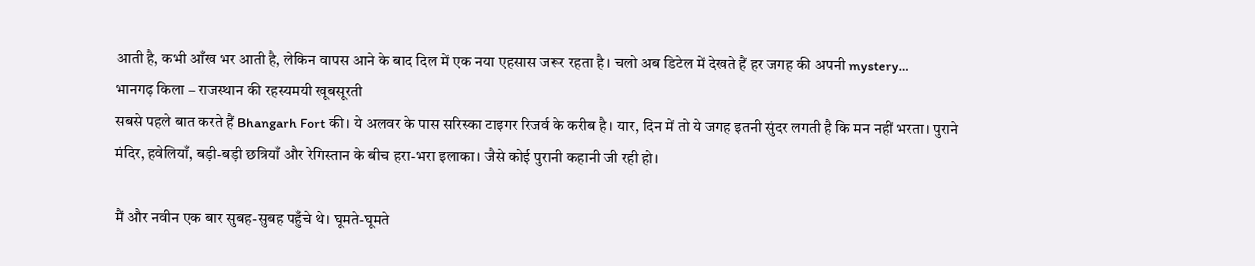आती है, कभी आँख भर आती है, लेकिन वापस आने के बाद दिल में एक नया एहसास जरूर रहता है। चलो अब डिटेल में देखते हैं हर जगह की अपनी mystery…
भानगढ़ किला – राजस्थान की रहस्यमयी खूबसूरती
सबसे पहले बात करते हैं Bhangarh Fort की। ये अलवर के पास सरिस्का टाइगर रिजर्व के करीब है। यार, दिन में तो ये जगह इतनी सुंदर लगती है कि मन नहीं भरता। पुराने मंदिर, हवेलियाँ, बड़ी-बड़ी छत्रियाँ और रेगिस्तान के बीच हरा-भरा इलाका। जैसे कोई पुरानी कहानी जी रही हो।

मैं और नवीन एक बार सुबह-सुबह पहुँचे थे। घूमते-घूमते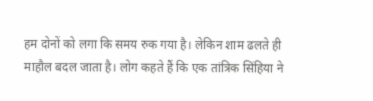हम दोनों को लगा कि समय रुक गया है। लेकिन शाम ढलते ही माहौल बदल जाता है। लोग कहते हैं कि एक तांत्रिक सिंहिया ने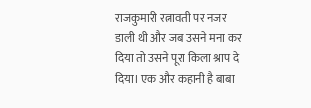राजकुमारी रत्नावती पर नजर डाली थी और जब उसने मना कर दिया तो उसने पूरा किला श्राप दे दिया। एक और कहानी है बाबा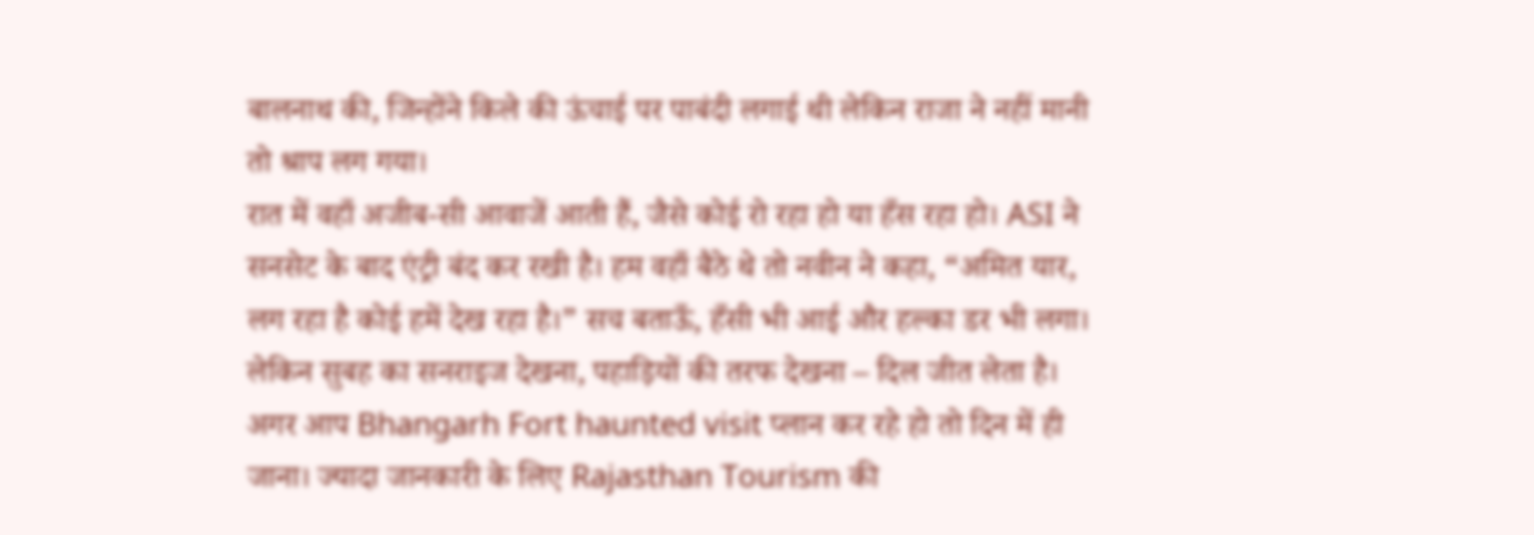बालनाथ की, जिन्होंने किले की ऊंचाई पर पाबंदी लगाई थी लेकिन राजा ने नहीं मानी तो श्राप लग गया।
रात में वहाँ अजीब-सी आवाजें आती हैं, जैसे कोई रो रहा हो या हँस रहा हो। ASI ने सनसेट के बाद एंट्री बंद कर रखी है। हम वहाँ बैठे थे तो नवीन ने कहा, “अमित यार, लग रहा है कोई हमें देख रहा है।” सच बताऊँ, हँसी भी आई और हल्का डर भी लगा। लेकिन सुबह का सनराइज देखना, पहाड़ियों की तरफ देखना – दिल जीत लेता है।
अगर आप Bhangarh Fort haunted visit प्लान कर रहे हो तो दिन में ही जाना। ज्यादा जानकारी के लिए Rajasthan Tourism की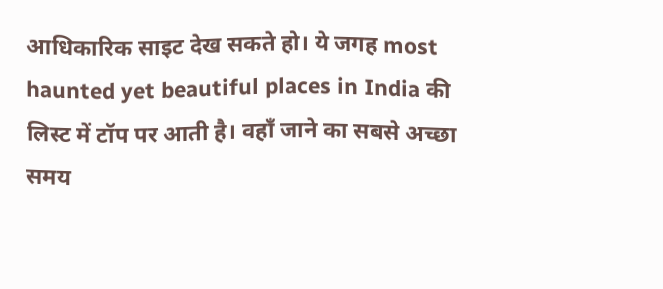आधिकारिक साइट देख सकते हो। ये जगह most haunted yet beautiful places in India की लिस्ट में टॉप पर आती है। वहाँ जाने का सबसे अच्छा समय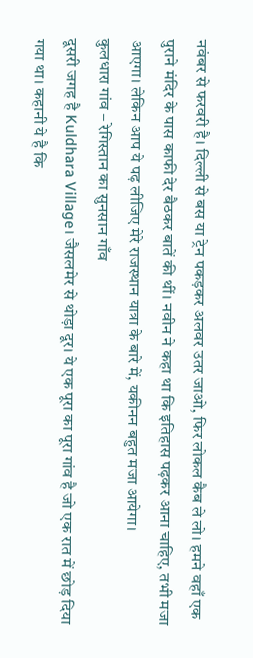नवंबर से फरवरी है। दिल्ली से बस या ट्रेन पकड़कर अलवर उतर जाओ, फिर लोकल कैब ले लो। हमने वहाँ एक पुराने मंदिर के पास काफी देर बैठकर बातें की थीं। नवीन ने कहा था कि इतिहास पढ़कर आना चाहिए, तभी मजा आएगा। लेकिन आप ये पढ़ लीजिए मेरे राजस्थान यात्रा के बारे में, यकीनन बहुत मजा आयेगा।
कुलधारा गांव – रेगिस्तान का सुनसान गाँव
दूसरी जगह है Kuldhara Village। जैसलमेर से थोड़ा दूर। ये एक पूरा का पूरा गांव है जो एक रात में छोड़ दिया गया था। कहानी ये है कि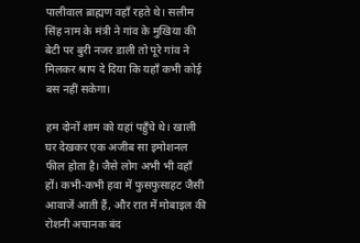पालीवाल ब्राह्मण वहाँ रहते थे। सलीम सिंह नाम के मंत्री ने गांव के मुखिया की बेटी पर बुरी नजर डाली तो पूरे गांव ने मिलकर श्राप दे दिया कि यहाँ कभी कोई बस नहीं सकेगा।

हम दोनों शाम को यहां पहुँचे थे। खाली घर देखकर एक अजीब सा इमोशनल फील होता है। जैसे लोग अभी भी वहाँ हों। कभी-कभी हवा में फुसफुसाहट जैसी आवाजें आती हैं, और रात में मोबाइल की रोशनी अचानक बंद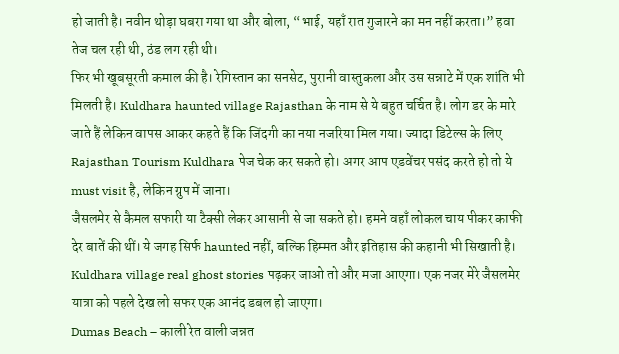हो जाती है। नवीन थोड़ा घबरा गया था और बोला, “भाई, यहाँ रात गुजारने का मन नहीं करता।” हवा तेज चल रही थी, ठंड लग रही थी।
फिर भी खूबसूरती कमाल की है। रेगिस्तान का सनसेट, पुरानी वास्तुकला और उस सन्नाटे में एक शांति भी मिलती है। Kuldhara haunted village Rajasthan के नाम से ये बहुत चर्चित है। लोग डर के मारे जाते हैं लेकिन वापस आकर कहते हैं कि जिंदगी का नया नजरिया मिल गया। ज्यादा डिटेल्स के लिए Rajasthan Tourism Kuldhara पेज चेक कर सकते हो। अगर आप एडवेंचर पसंद करते हो तो ये must visit है, लेकिन ग्रुप में जाना।
जैसलमेर से कैमल सफारी या टैक्सी लेकर आसानी से जा सकते हो। हमने वहाँ लोकल चाय पीकर काफी देर बातें की थीं। ये जगह सिर्फ haunted नहीं, बल्कि हिम्मत और इतिहास की कहानी भी सिखाती है। Kuldhara village real ghost stories पढ़कर जाओ तो और मजा आएगा। एक नजर मेरे जैसलमेर यात्रा को पहले देख लो सफर एक आनंद डबल हो जाएगा।
Dumas Beach – काली रेत वाली जन्नत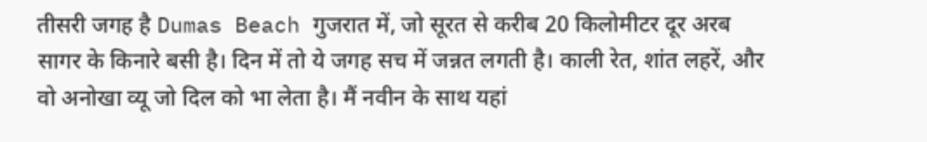तीसरी जगह है Dumas Beach गुजरात में, जो सूरत से करीब 20 किलोमीटर दूर अरब सागर के किनारे बसी है। दिन में तो ये जगह सच में जन्नत लगती है। काली रेत, शांत लहरें, और वो अनोखा व्यू जो दिल को भा लेता है। मैं नवीन के साथ यहां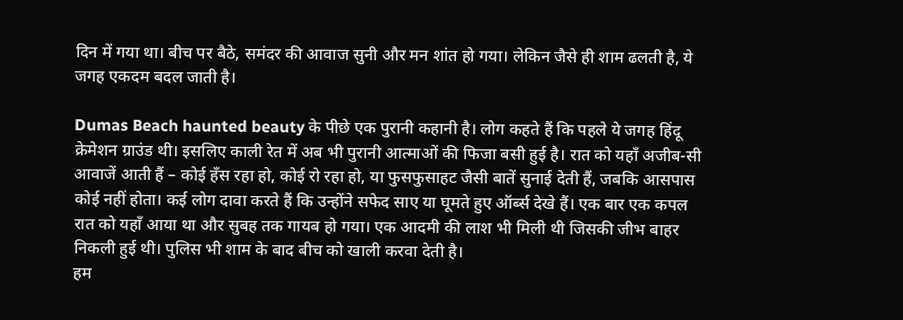दिन में गया था। बीच पर बैठे, समंदर की आवाज सुनी और मन शांत हो गया। लेकिन जैसे ही शाम ढलती है, ये जगह एकदम बदल जाती है।

Dumas Beach haunted beauty के पीछे एक पुरानी कहानी है। लोग कहते हैं कि पहले ये जगह हिंदू क्रेमेशन ग्राउंड थी। इसलिए काली रेत में अब भी पुरानी आत्माओं की फिजा बसी हुई है। रात को यहाँ अजीब-सी आवाजें आती हैं – कोई हँस रहा हो, कोई रो रहा हो, या फुसफुसाहट जैसी बातें सुनाई देती हैं, जबकि आसपास कोई नहीं होता। कई लोग दावा करते हैं कि उन्होंने सफेद साए या घूमते हुए ऑर्ब्स देखे हैं। एक बार एक कपल रात को यहाँ आया था और सुबह तक गायब हो गया। एक आदमी की लाश भी मिली थी जिसकी जीभ बाहर निकली हुई थी। पुलिस भी शाम के बाद बीच को खाली करवा देती है।
हम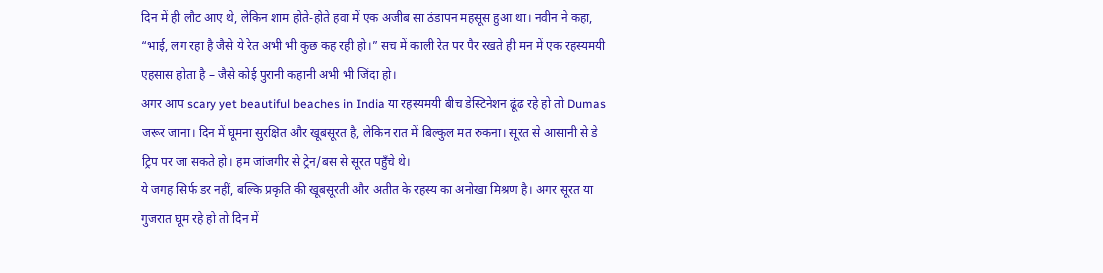दिन में ही लौट आए थे, लेकिन शाम होते-होते हवा में एक अजीब सा ठंडापन महसूस हुआ था। नवीन ने कहा, “भाई, लग रहा है जैसे ये रेत अभी भी कुछ कह रही हो।” सच में काली रेत पर पैर रखते ही मन में एक रहस्यमयी एहसास होता है – जैसे कोई पुरानी कहानी अभी भी जिंदा हो।
अगर आप scary yet beautiful beaches in India या रहस्यमयी बीच डेस्टिनेशन ढूंढ रहे हो तो Dumas जरूर जाना। दिन में घूमना सुरक्षित और खूबसूरत है, लेकिन रात में बिल्कुल मत रुकना। सूरत से आसानी से डे ट्रिप पर जा सकते हो। हम जांजगीर से ट्रेन/बस से सूरत पहुँचे थे।
ये जगह सिर्फ डर नहीं, बल्कि प्रकृति की खूबसूरती और अतीत के रहस्य का अनोखा मिश्रण है। अगर सूरत या गुजरात घूम रहे हो तो दिन में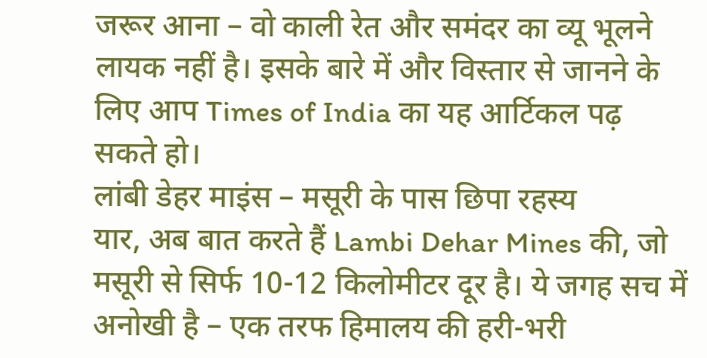जरूर आना – वो काली रेत और समंदर का व्यू भूलने लायक नहीं है। इसके बारे में और विस्तार से जानने के लिए आप Times of India का यह आर्टिकल पढ़ सकते हो।
लांबी डेहर माइंस – मसूरी के पास छिपा रहस्य
यार, अब बात करते हैं Lambi Dehar Mines की, जो मसूरी से सिर्फ 10-12 किलोमीटर दूर है। ये जगह सच में अनोखी है – एक तरफ हिमालय की हरी-भरी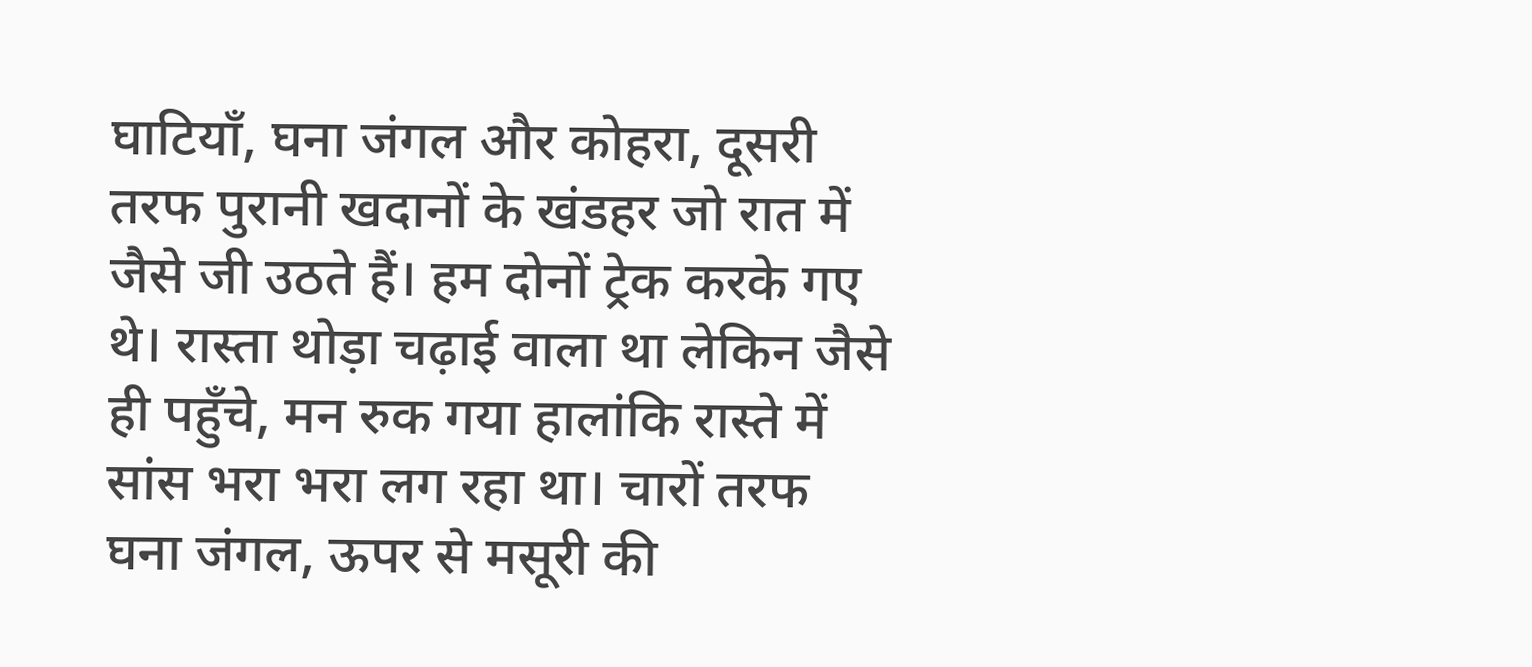घाटियाँ, घना जंगल और कोहरा, दूसरी तरफ पुरानी खदानों के खंडहर जो रात में जैसे जी उठते हैं। हम दोनों ट्रेक करके गए थे। रास्ता थोड़ा चढ़ाई वाला था लेकिन जैसे ही पहुँचे, मन रुक गया हालांकि रास्ते में सांस भरा भरा लग रहा था। चारों तरफ घना जंगल, ऊपर से मसूरी की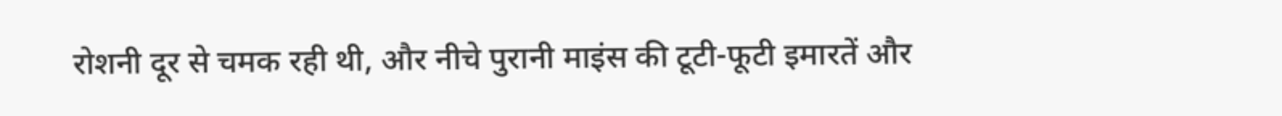रोशनी दूर से चमक रही थी, और नीचे पुरानी माइंस की टूटी-फूटी इमारतें और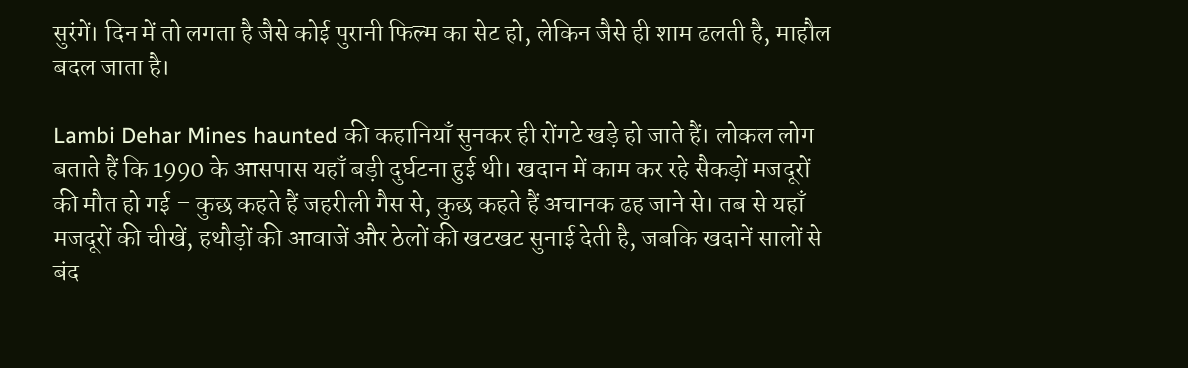सुरंगें। दिन में तो लगता है जैसे कोई पुरानी फिल्म का सेट हो, लेकिन जैसे ही शाम ढलती है, माहौल बदल जाता है।

Lambi Dehar Mines haunted की कहानियाँ सुनकर ही रोंगटे खड़े हो जाते हैं। लोकल लोग बताते हैं कि 1990 के आसपास यहाँ बड़ी दुर्घटना हुई थी। खदान में काम कर रहे सैकड़ों मजदूरों की मौत हो गई – कुछ कहते हैं जहरीली गैस से, कुछ कहते हैं अचानक ढह जाने से। तब से यहाँ मजदूरों की चीखें, हथौड़ों की आवाजें और ठेलों की खटखट सुनाई देती है, जबकि खदानें सालों से बंद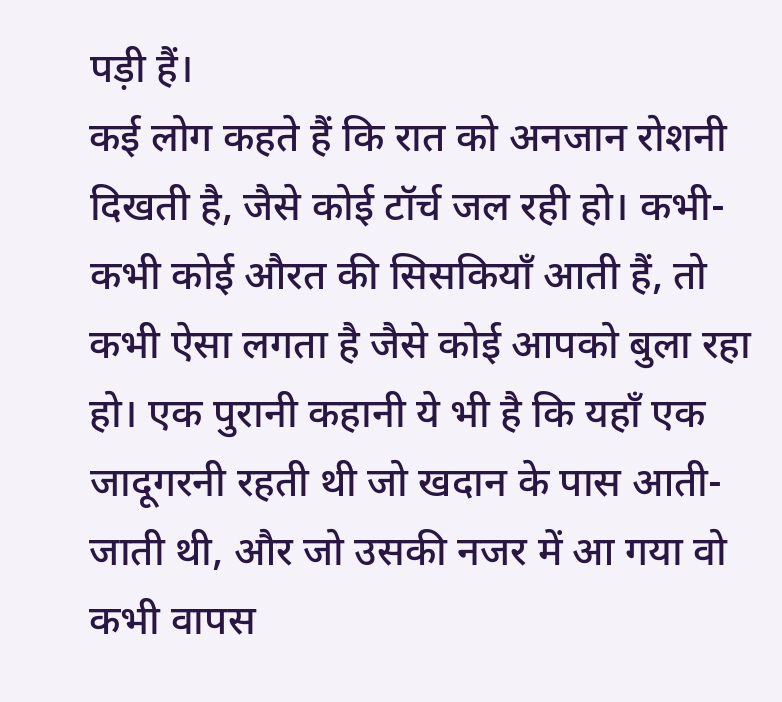पड़ी हैं।
कई लोग कहते हैं कि रात को अनजान रोशनी दिखती है, जैसे कोई टॉर्च जल रही हो। कभी-कभी कोई औरत की सिसकियाँ आती हैं, तो कभी ऐसा लगता है जैसे कोई आपको बुला रहा हो। एक पुरानी कहानी ये भी है कि यहाँ एक जादूगरनी रहती थी जो खदान के पास आती-जाती थी, और जो उसकी नजर में आ गया वो कभी वापस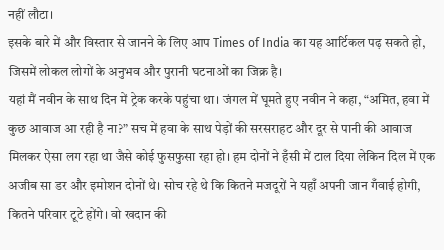नहीं लौटा।
इसके बारे में और विस्तार से जानने के लिए आप Times of India का यह आर्टिकल पढ़ सकते हो, जिसमें लोकल लोगों के अनुभव और पुरानी घटनाओं का जिक्र है।
यहां मैं नवीन के साथ दिन में ट्रेक करके पहुंचा था। जंगल में घूमते हुए नवीन ने कहा, “अमित, हवा में कुछ आवाज आ रही है ना?” सच में हवा के साथ पेड़ों की सरसराहट और दूर से पानी की आवाज मिलकर ऐसा लग रहा था जैसे कोई फुसफुसा रहा हो। हम दोनों ने हँसी में टाल दिया लेकिन दिल में एक अजीब सा डर और इमोशन दोनों थे। सोच रहे थे कि कितने मजदूरों ने यहाँ अपनी जान गँवाई होगी, कितने परिवार टूटे होंगे। वो खदान की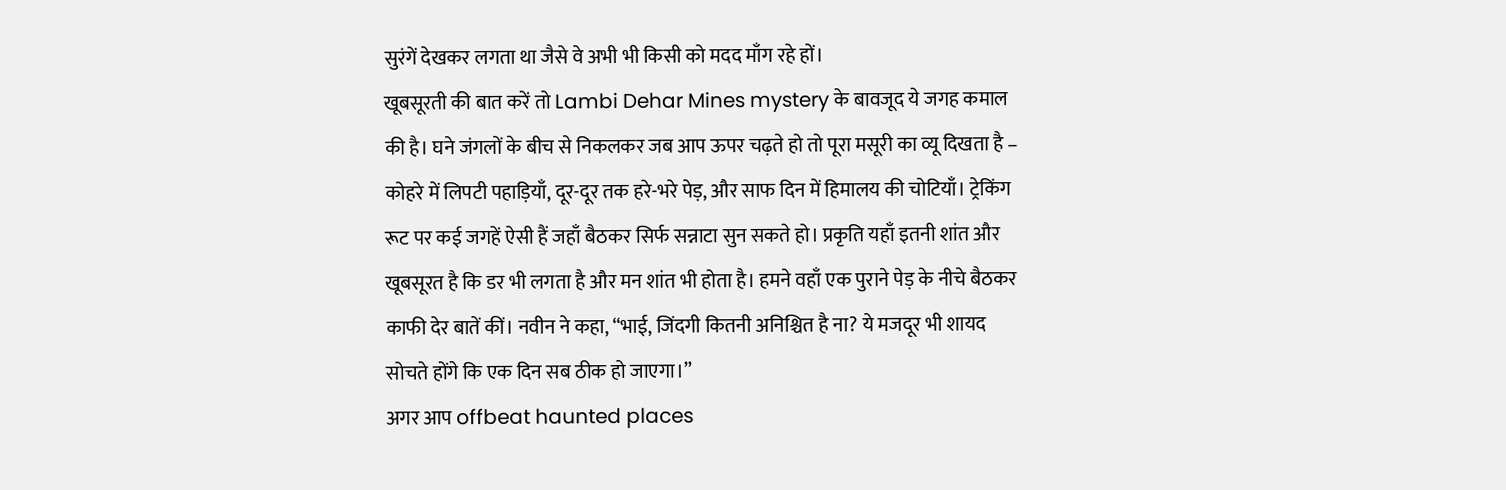सुरंगें देखकर लगता था जैसे वे अभी भी किसी को मदद माँग रहे हों।
खूबसूरती की बात करें तो Lambi Dehar Mines mystery के बावजूद ये जगह कमाल की है। घने जंगलों के बीच से निकलकर जब आप ऊपर चढ़ते हो तो पूरा मसूरी का व्यू दिखता है – कोहरे में लिपटी पहाड़ियाँ, दूर-दूर तक हरे-भरे पेड़, और साफ दिन में हिमालय की चोटियाँ। ट्रेकिंग रूट पर कई जगहें ऐसी हैं जहाँ बैठकर सिर्फ सन्नाटा सुन सकते हो। प्रकृति यहाँ इतनी शांत और खूबसूरत है कि डर भी लगता है और मन शांत भी होता है। हमने वहाँ एक पुराने पेड़ के नीचे बैठकर काफी देर बातें कीं। नवीन ने कहा, “भाई, जिंदगी कितनी अनिश्चित है ना? ये मजदूर भी शायद सोचते होंगे कि एक दिन सब ठीक हो जाएगा।”
अगर आप offbeat haunted places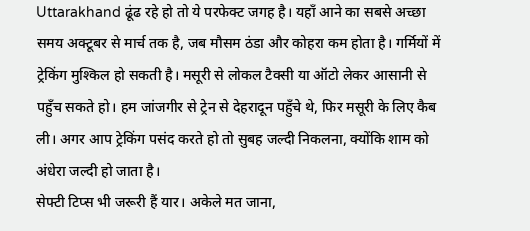Uttarakhand ढूंढ रहे हो तो ये परफेक्ट जगह है। यहाँ आने का सबसे अच्छा समय अक्टूबर से मार्च तक है, जब मौसम ठंडा और कोहरा कम होता है। गर्मियों में ट्रेकिंग मुश्किल हो सकती है। मसूरी से लोकल टैक्सी या ऑटो लेकर आसानी से पहुँच सकते हो। हम जांजगीर से ट्रेन से देहरादून पहुँचे थे, फिर मसूरी के लिए कैब ली। अगर आप ट्रेकिंग पसंद करते हो तो सुबह जल्दी निकलना, क्योंकि शाम को अंधेरा जल्दी हो जाता है।
सेफ्टी टिप्स भी जरूरी हैं यार। अकेले मत जाना,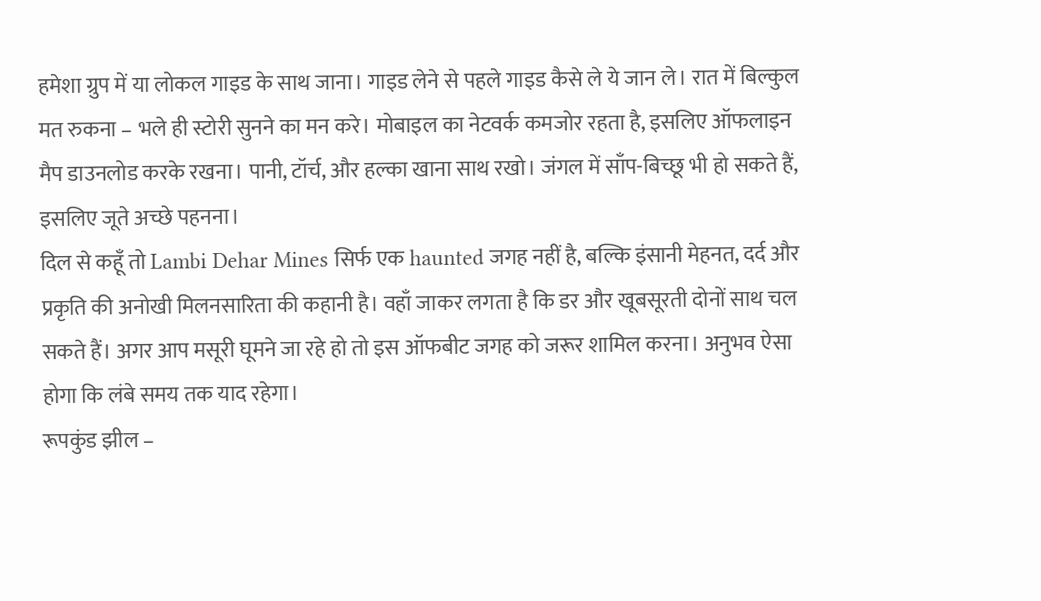हमेशा ग्रुप में या लोकल गाइड के साथ जाना। गाइड लेने से पहले गाइड कैसे ले ये जान ले। रात में बिल्कुल मत रुकना – भले ही स्टोरी सुनने का मन करे। मोबाइल का नेटवर्क कमजोर रहता है, इसलिए ऑफलाइन मैप डाउनलोड करके रखना। पानी, टॉर्च, और हल्का खाना साथ रखो। जंगल में साँप-बिच्छू भी हो सकते हैं, इसलिए जूते अच्छे पहनना।
दिल से कहूँ तो Lambi Dehar Mines सिर्फ एक haunted जगह नहीं है, बल्कि इंसानी मेहनत, दर्द और प्रकृति की अनोखी मिलनसारिता की कहानी है। वहाँ जाकर लगता है कि डर और खूबसूरती दोनों साथ चल सकते हैं। अगर आप मसूरी घूमने जा रहे हो तो इस ऑफबीट जगह को जरूर शामिल करना। अनुभव ऐसा होगा कि लंबे समय तक याद रहेगा।
रूपकुंड झील –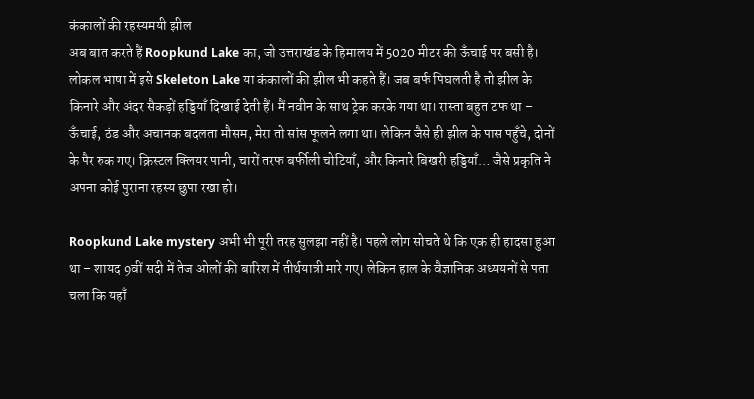कंकालों की रहस्यमयी झील
अब बात करते हैं Roopkund Lake का, जो उत्तराखंड के हिमालय में 5020 मीटर की ऊँचाई पर बसी है। लोकल भाषा में इसे Skeleton Lake या कंकालों की झील भी कहते हैं। जब बर्फ पिघलती है तो झील के किनारे और अंदर सैकड़ों हड्डियाँ दिखाई देती हैं। मैं नवीन के साथ ट्रेक करके गया था। रास्ता बहुत टफ था – ऊँचाई, ठंड और अचानक बदलता मौसम, मेरा तो सांस फूलने लगा था। लेकिन जैसे ही झील के पास पहुँचे, दोनों के पैर रुक गए। क्रिस्टल क्लियर पानी, चारों तरफ बर्फीली चोटियाँ, और किनारे बिखरी हड्डियाँ… जैसे प्रकृति ने अपना कोई पुराना रहस्य छुपा रखा हो।

Roopkund Lake mystery अभी भी पूरी तरह सुलझा नहीं है। पहले लोग सोचते थे कि एक ही हादसा हुआ था – शायद 9वीं सदी में तेज ओलों की बारिश में तीर्थयात्री मारे गए। लेकिन हाल के वैज्ञानिक अध्ययनों से पता चला कि यहाँ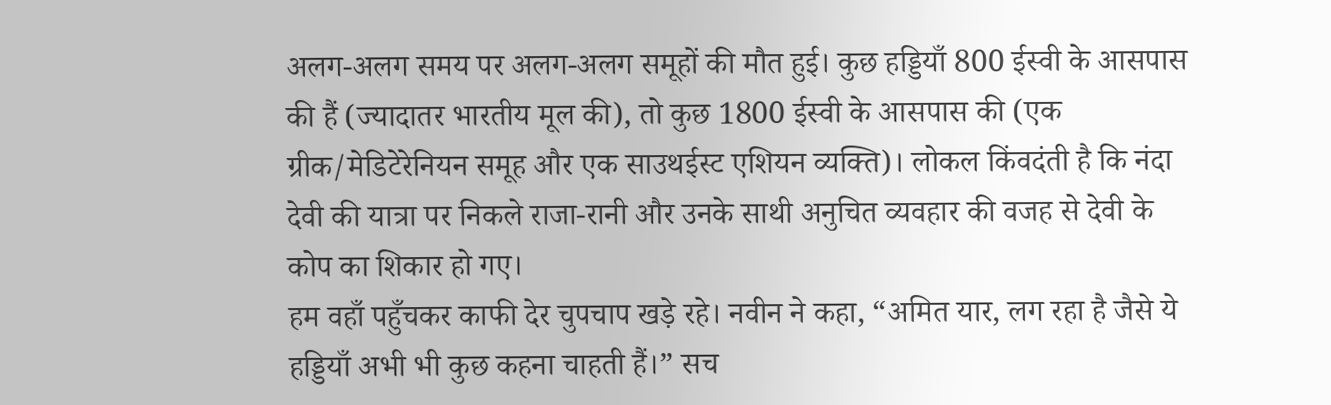अलग-अलग समय पर अलग-अलग समूहों की मौत हुई। कुछ हड्डियाँ 800 ईस्वी के आसपास की हैं (ज्यादातर भारतीय मूल की), तो कुछ 1800 ईस्वी के आसपास की (एक ग्रीक/मेडिटेरेनियन समूह और एक साउथईस्ट एशियन व्यक्ति)। लोकल किंवदंती है कि नंदा देवी की यात्रा पर निकले राजा-रानी और उनके साथी अनुचित व्यवहार की वजह से देवी के कोप का शिकार हो गए।
हम वहाँ पहुँचकर काफी देर चुपचाप खड़े रहे। नवीन ने कहा, “अमित यार, लग रहा है जैसे ये हड्डियाँ अभी भी कुछ कहना चाहती हैं।” सच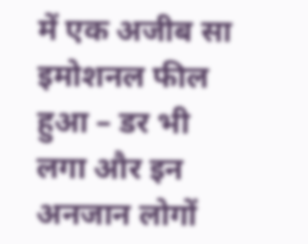में एक अजीब सा इमोशनल फील हुआ – डर भी लगा और इन अनजान लोगों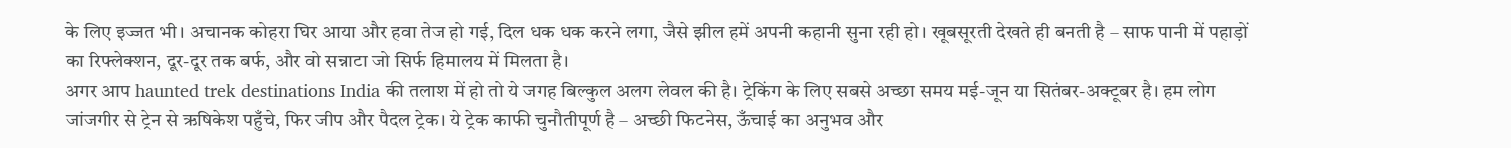के लिए इज्जत भी। अचानक कोहरा घिर आया और हवा तेज हो गई, दिल धक धक करने लगा, जैसे झील हमें अपनी कहानी सुना रही हो। खूबसूरती देखते ही बनती है – साफ पानी में पहाड़ों का रिफ्लेक्शन, दूर-दूर तक बर्फ, और वो सन्नाटा जो सिर्फ हिमालय में मिलता है।
अगर आप haunted trek destinations India की तलाश में हो तो ये जगह बिल्कुल अलग लेवल की है। ट्रेकिंग के लिए सबसे अच्छा समय मई-जून या सितंबर-अक्टूबर है। हम लोग जांजगीर से ट्रेन से ऋषिकेश पहुँचे, फिर जीप और पैदल ट्रेक। ये ट्रेक काफी चुनौतीपूर्ण है – अच्छी फिटनेस, ऊँचाई का अनुभव और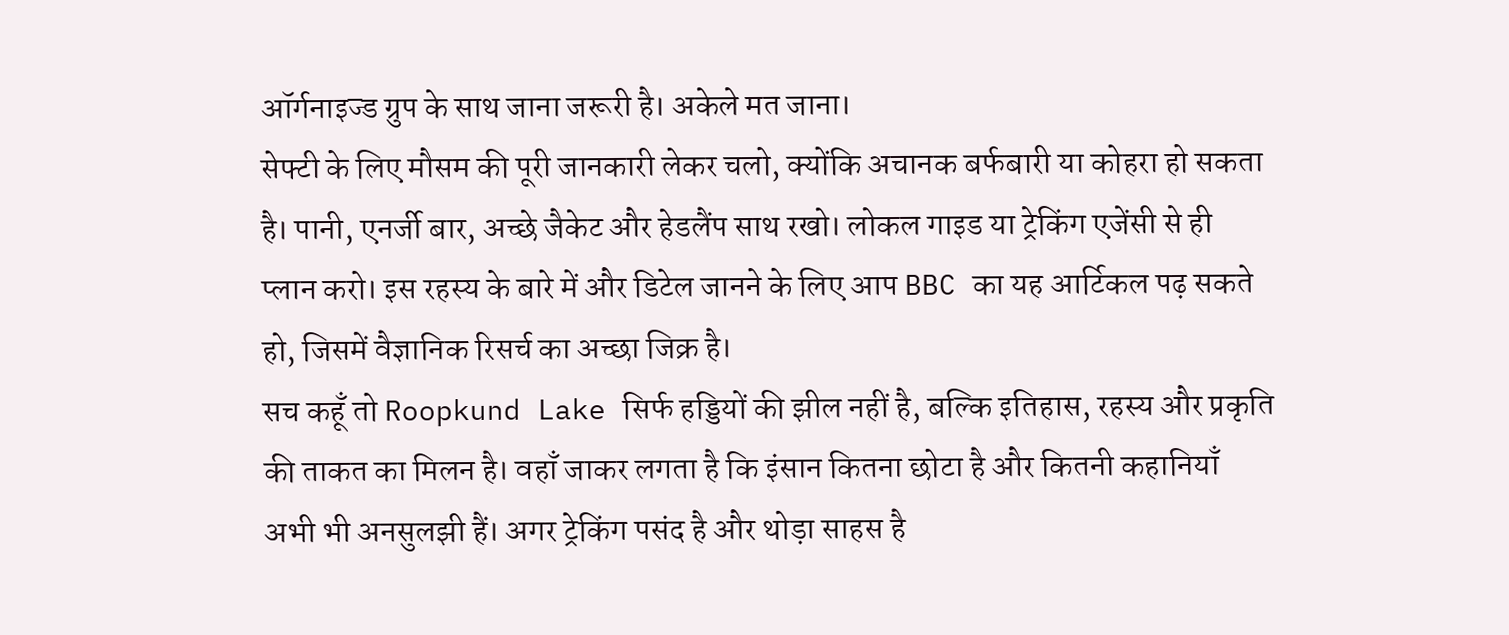ऑर्गनाइज्ड ग्रुप के साथ जाना जरूरी है। अकेले मत जाना।
सेफ्टी के लिए मौसम की पूरी जानकारी लेकर चलो, क्योंकि अचानक बर्फबारी या कोहरा हो सकता है। पानी, एनर्जी बार, अच्छे जैकेट और हेडलैंप साथ रखो। लोकल गाइड या ट्रेकिंग एजेंसी से ही प्लान करो। इस रहस्य के बारे में और डिटेल जानने के लिए आप BBC का यह आर्टिकल पढ़ सकते हो, जिसमें वैज्ञानिक रिसर्च का अच्छा जिक्र है।
सच कहूँ तो Roopkund Lake सिर्फ हड्डियों की झील नहीं है, बल्कि इतिहास, रहस्य और प्रकृति की ताकत का मिलन है। वहाँ जाकर लगता है कि इंसान कितना छोटा है और कितनी कहानियाँ अभी भी अनसुलझी हैं। अगर ट्रेकिंग पसंद है और थोड़ा साहस है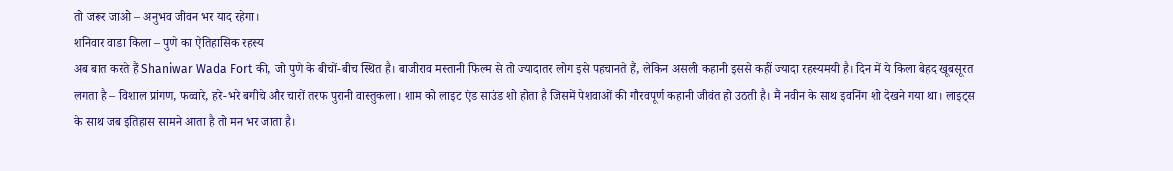तो जरूर जाओ – अनुभव जीवन भर याद रहेगा।
शनिवार वाडा किला – पुणे का ऐतिहासिक रहस्य
अब बात करते हैं Shaniwar Wada Fort की, जो पुणे के बीचों-बीच स्थित है। बाजीराव मस्तानी फिल्म से तो ज्यादातर लोग इसे पहचानते हैं, लेकिन असली कहानी इससे कहीं ज्यादा रहस्यमयी है। दिन में ये किला बेहद खूबसूरत लगता है – विशाल प्रांगण, फव्वारे, हरे-भरे बगीचे और चारों तरफ पुरानी वास्तुकला। शाम को लाइट एंड साउंड शो होता है जिसमें पेशवाओं की गौरवपूर्ण कहानी जीवंत हो उठती है। मैं नवीन के साथ इवनिंग शो देखने गया था। लाइट्स के साथ जब इतिहास सामने आता है तो मन भर जाता है।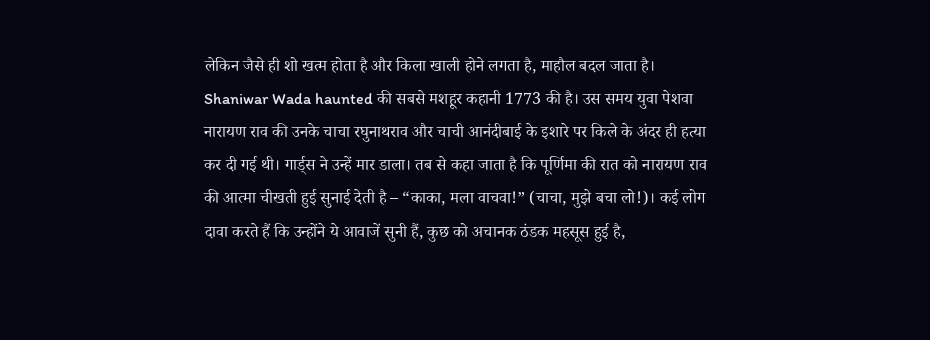लेकिन जैसे ही शो खत्म होता है और किला खाली होने लगता है, माहौल बदल जाता है। Shaniwar Wada haunted की सबसे मशहूर कहानी 1773 की है। उस समय युवा पेशवा नारायण राव की उनके चाचा रघुनाथराव और चाची आनंदीबाई के इशारे पर किले के अंदर ही हत्या कर दी गई थी। गार्ड्स ने उन्हें मार डाला। तब से कहा जाता है कि पूर्णिमा की रात को नारायण राव की आत्मा चीखती हुई सुनाई देती है – “काका, मला वाचवा!” (चाचा, मुझे बचा लो!)। कई लोग दावा करते हैं कि उन्होंने ये आवाजें सुनी हैं, कुछ को अचानक ठंडक महसूस हुई है,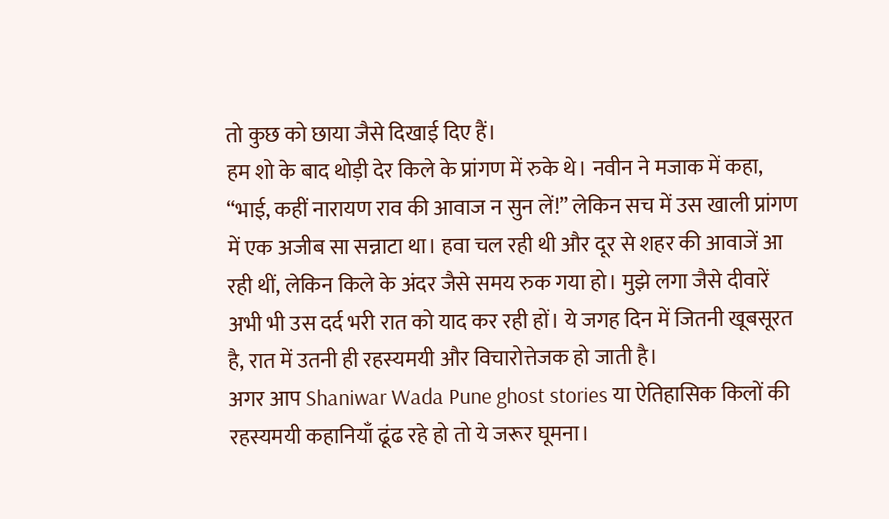तो कुछ को छाया जैसे दिखाई दिए हैं।
हम शो के बाद थोड़ी देर किले के प्रांगण में रुके थे। नवीन ने मजाक में कहा, “भाई, कहीं नारायण राव की आवाज न सुन लें!” लेकिन सच में उस खाली प्रांगण में एक अजीब सा सन्नाटा था। हवा चल रही थी और दूर से शहर की आवाजें आ रही थीं, लेकिन किले के अंदर जैसे समय रुक गया हो। मुझे लगा जैसे दीवारें अभी भी उस दर्द भरी रात को याद कर रही हों। ये जगह दिन में जितनी खूबसूरत है, रात में उतनी ही रहस्यमयी और विचारोत्तेजक हो जाती है।
अगर आप Shaniwar Wada Pune ghost stories या ऐतिहासिक किलों की रहस्यमयी कहानियाँ ढूंढ रहे हो तो ये जरूर घूमना।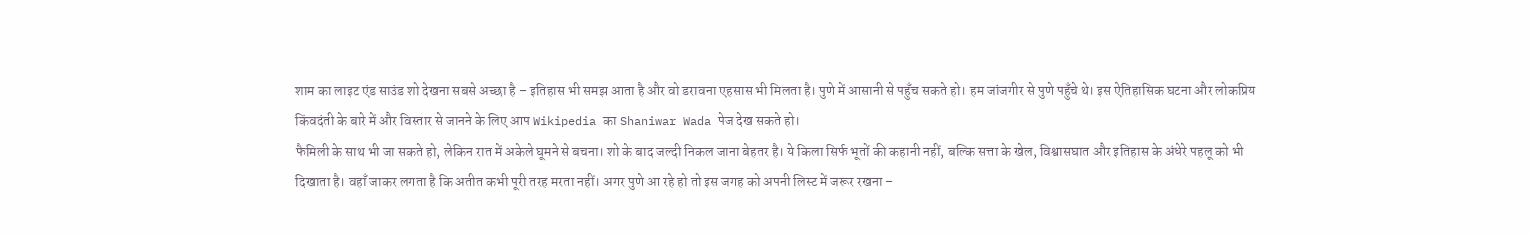शाम का लाइट एंड साउंड शो देखना सबसे अच्छा है – इतिहास भी समझ आता है और वो डरावना एहसास भी मिलता है। पुणे में आसानी से पहुँच सकते हो। हम जांजगीर से पुणे पहुँचे थे। इस ऐतिहासिक घटना और लोकप्रिय किंवदंती के बारे में और विस्तार से जानने के लिए आप Wikipedia का Shaniwar Wada पेज देख सकते हो।
फैमिली के साथ भी जा सकते हो, लेकिन रात में अकेले घूमने से बचना। शो के बाद जल्दी निकल जाना बेहतर है। ये किला सिर्फ भूतों की कहानी नहीं, बल्कि सत्ता के खेल, विश्वासघात और इतिहास के अंधेरे पहलू को भी दिखाता है। वहाँ जाकर लगता है कि अतीत कभी पूरी तरह मरता नहीं। अगर पुणे आ रहे हो तो इस जगह को अपनी लिस्ट में जरूर रखना –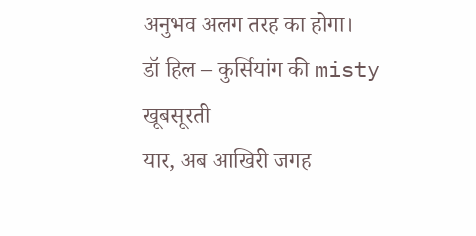अनुभव अलग तरह का होगा।
डॉ हिल – कुर्सियांग की misty खूबसूरती
यार, अब आखिरी जगह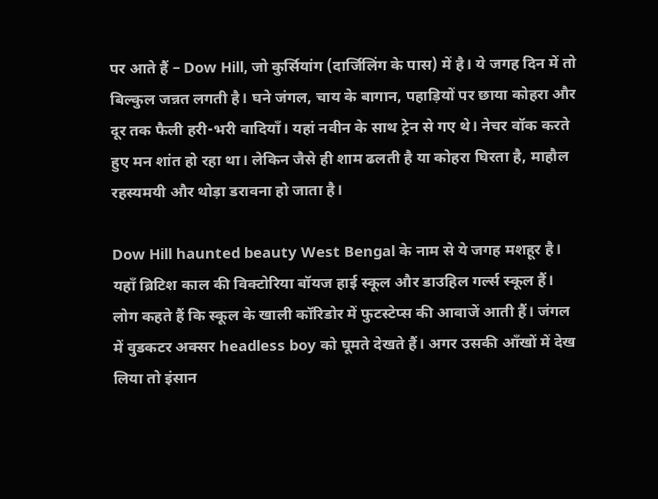पर आते हैं – Dow Hill, जो कुर्सियांग (दार्जिलिंग के पास) में है। ये जगह दिन में तो बिल्कुल जन्नत लगती है। घने जंगल, चाय के बागान, पहाड़ियों पर छाया कोहरा और दूर तक फैली हरी-भरी वादियाँ। यहां नवीन के साथ ट्रेन से गए थे। नेचर वॉक करते हुए मन शांत हो रहा था। लेकिन जैसे ही शाम ढलती है या कोहरा घिरता है, माहौल रहस्यमयी और थोड़ा डरावना हो जाता है।

Dow Hill haunted beauty West Bengal के नाम से ये जगह मशहूर है। यहाँ ब्रिटिश काल की विक्टोरिया बॉयज हाई स्कूल और डाउहिल गर्ल्स स्कूल हैं। लोग कहते हैं कि स्कूल के खाली कॉरिडोर में फुटस्टेप्स की आवाजें आती हैं। जंगल में वुडकटर अक्सर headless boy को घूमते देखते हैं। अगर उसकी आँखों में देख लिया तो इंसान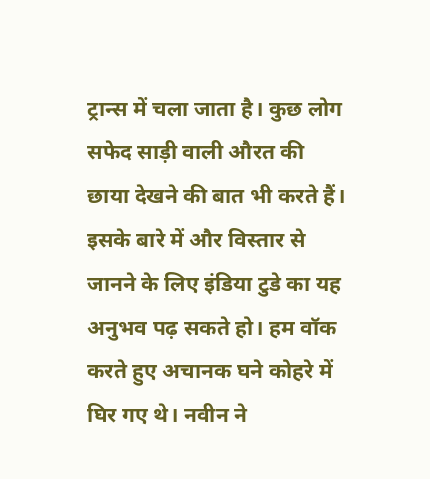ट्रान्स में चला जाता है। कुछ लोग सफेद साड़ी वाली औरत की छाया देखने की बात भी करते हैं।
इसके बारे में और विस्तार से जानने के लिए इंडिया टुडे का यह अनुभव पढ़ सकते हो। हम वॉक करते हुए अचानक घने कोहरे में घिर गए थे। नवीन ने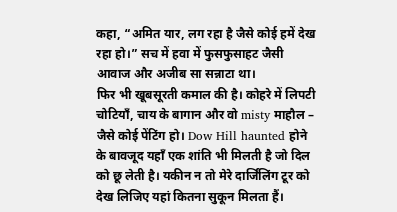कहा, “अमित यार, लग रहा है जैसे कोई हमें देख रहा हो।” सच में हवा में फुसफुसाहट जैसी आवाज और अजीब सा सन्नाटा था।
फिर भी खूबसूरती कमाल की है। कोहरे में लिपटी चोटियाँ, चाय के बागान और वो misty माहौल – जैसे कोई पेंटिंग हो। Dow Hill haunted होने के बावजूद यहाँ एक शांति भी मिलती है जो दिल को छू लेती है। यकीन न तो मेरे दार्जिलिंग टूर को देख लिजिए यहां कितना सुकून मिलता हैं।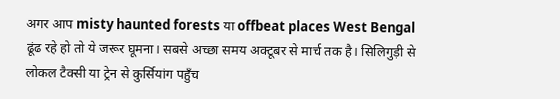अगर आप misty haunted forests या offbeat places West Bengal ढूंढ रहे हो तो ये जरूर घूमना। सबसे अच्छा समय अक्टूबर से मार्च तक है। सिलिगुड़ी से लोकल टैक्सी या ट्रेन से कुर्सियांग पहुँच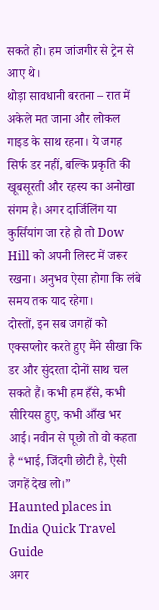सकते हो। हम जांजगीर से ट्रेन से आए थे।
थोड़ा सावधानी बरतना – रात में अकेले मत जाना और लोकल गाइड के साथ रहना। ये जगह सिर्फ डर नहीं, बल्कि प्रकृति की खूबसूरती और रहस्य का अनोखा संगम है। अगर दार्जिलिंग या कुर्सियांग जा रहे हो तो Dow Hill को अपनी लिस्ट में जरूर रखना। अनुभव ऐसा होगा कि लंबे समय तक याद रहेगा।
दोस्तों, इन सब जगहों को एक्सप्लोर करते हुए मैंने सीखा कि डर और सुंदरता दोनों साथ चल सकते हैं। कभी हम हँसे, कभी सीरियस हुए, कभी आँख भर आई। नवीन से पूछो तो वो कहता है “भाई, जिंदगी छोटी है, ऐसी जगहें देख लो।”
Haunted places in India Quick Travel Guide
अगर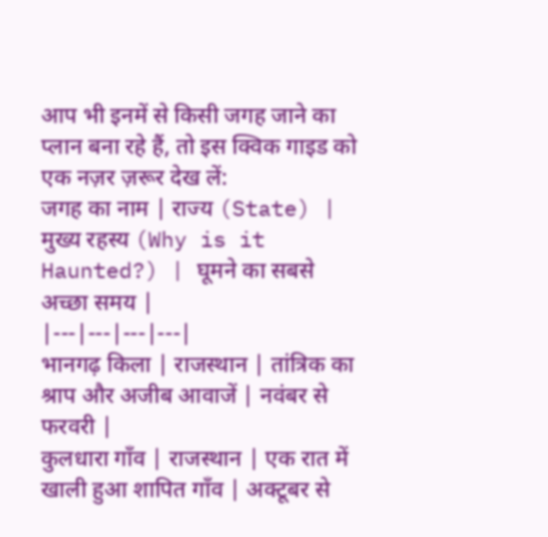आप भी इनमें से किसी जगह जाने का प्लान बना रहे हैं, तो इस क्विक गाइड को एक नज़र ज़रूर देख लें:
जगह का नाम | राज्य (State) | मुख्य रहस्य (Why is it Haunted?) | घूमने का सबसे अच्छा समय |
|---|---|---|---|
भानगढ़ किला | राजस्थान | तांत्रिक का श्राप और अजीब आवाजें | नवंबर से फरवरी |
कुलधारा गाँव | राजस्थान | एक रात में खाली हुआ शापित गाँव | अक्टूबर से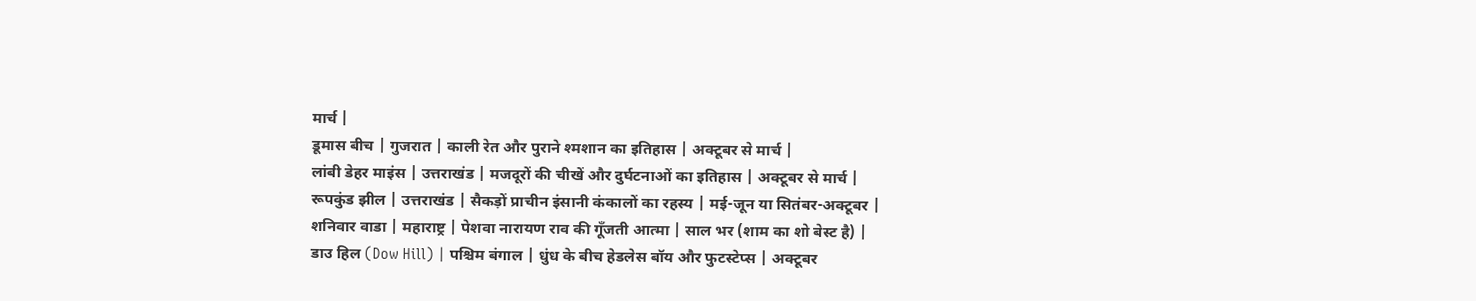मार्च |
डूमास बीच | गुजरात | काली रेत और पुराने श्मशान का इतिहास | अक्टूबर से मार्च |
लांबी डेहर माइंस | उत्तराखंड | मजदूरों की चीखें और दुर्घटनाओं का इतिहास | अक्टूबर से मार्च |
रूपकुंड झील | उत्तराखंड | सैकड़ों प्राचीन इंसानी कंकालों का रहस्य | मई-जून या सितंबर-अक्टूबर |
शनिवार वाडा | महाराष्ट्र | पेशवा नारायण राव की गूँजती आत्मा | साल भर (शाम का शो बेस्ट है) |
डाउ हिल (Dow Hill) | पश्चिम बंगाल | धुंध के बीच हेडलेस बॉय और फुटस्टेप्स | अक्टूबर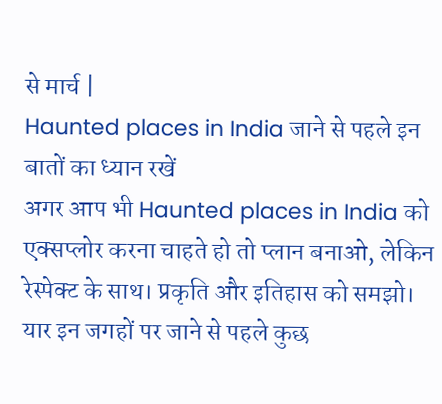से मार्च |
Haunted places in India जाने से पहले इन बातों का ध्यान रखें
अगर आप भी Haunted places in India को एक्सप्लोर करना चाहते हो तो प्लान बनाओ, लेकिन रेस्पेक्ट के साथ। प्रकृति और इतिहास को समझो।
यार इन जगहों पर जाने से पहले कुछ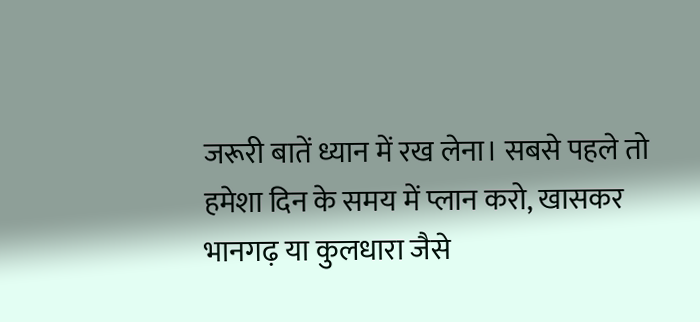जरूरी बातें ध्यान में रख लेना। सबसे पहले तो हमेशा दिन के समय में प्लान करो, खासकर भानगढ़ या कुलधारा जैसे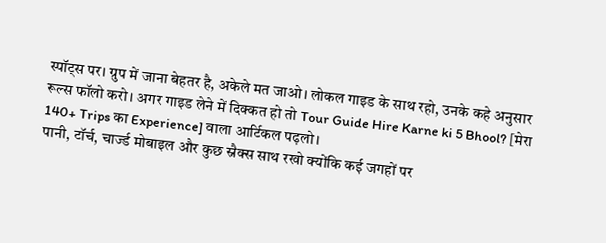स्पॉट्स पर। ग्रुप में जाना बेहतर है, अकेले मत जाओ। लोकल गाइड के साथ रहो, उनके कहे अनुसार रूल्स फॉलो करो। अगर गाइड लेने में दिक्कत हो तो Tour Guide Hire Karne ki 5 Bhool? [मेरा 140+ Trips का Experience] वाला आर्टिकल पढ़लो।
पानी, टॉर्च, चार्ज्ड मोबाइल और कुछ स्नैक्स साथ रखो क्योंकि कई जगहों पर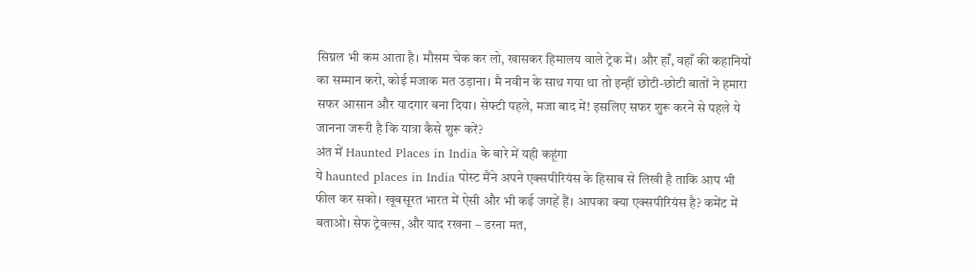सिग्नल भी कम आता है। मौसम चेक कर लो, खासकर हिमालय वाले ट्रेक में। और हाँ, वहाँ की कहानियों का सम्मान करो, कोई मजाक मत उड़ाना। मै नवीन के साथ गया था तो इन्हीं छोटी-छोटी बातों ने हमारा सफर आसान और यादगार बना दिया। सेफ्टी पहले, मजा बाद में! इसलिए सफर शुरू करने से पहले ये जानना जरूरी है कि यात्रा कैसे शुरू करें?
अंत में Haunted Places in India के बारे में यही कहूंगा
ये haunted places in India पोस्ट मैंने अपने एक्सपीरियंस के हिसाब से लिखी है ताकि आप भी फील कर सको। खूबसूरत भारत में ऐसी और भी कई जगहें हैं। आपका क्या एक्सपीरियंस है? कमेंट में बताओ। सेफ ट्रेवल्स, और याद रखना – डरना मत,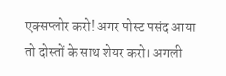एक्सप्लोर करो! अगर पोस्ट पसंद आया तो दोस्तों के साथ शेयर करो। अगली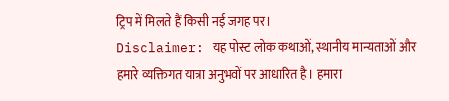ट्रिप में मिलते हैं किसी नई जगह पर।
Disclaimer: यह पोस्ट लोक कथाओं, स्थानीय मान्यताओं और हमारे व्यक्तिगत यात्रा अनुभवों पर आधारित है। हमारा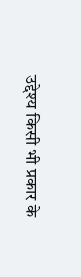उद्देश्य किसी भी प्रकार के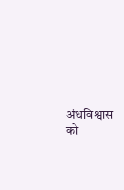अंधविश्वास को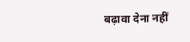बढ़ावा देना नहीं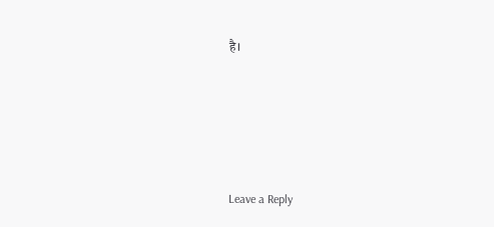है।





Leave a Reply